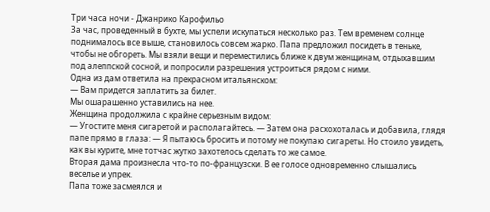Три часа ночи - Джанрико Карофильо
За час, проведенный в бухте, мы успели искупаться несколько раз. Тем временем солнце поднималось все выше, становилось совсем жарко. Папа предложил посидеть в теньке, чтобы не обгореть. Мы взяли вещи и переместились ближе к двум женщинам, отдыхавшим под алеппской сосной, и попросили разрешения устроиться рядом с ними.
Одна из дам ответила на прекрасном итальянском:
— Вам придется заплатить за билет.
Мы ошарашенно уставились на нее.
Женщина продолжила с крайне серьезным видом:
— Угостите меня сигаретой и располагайтесь. — Затем она расхохоталась и добавила, глядя папе прямо в глаза: — Я пытаюсь бросить и потому не покупаю сигареты. Но стоило увидеть, как вы курите, мне тотчас жутко захотелось сделать то же самое.
Вторая дама произнесла что-то по-французски. В ее голосе одновременно слышались веселье и упрек.
Папа тоже засмеялся и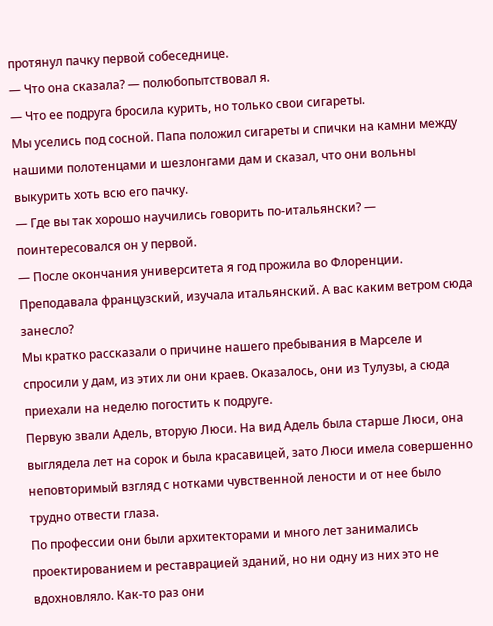протянул пачку первой собеседнице.
— Что она сказала? — полюбопытствовал я.
— Что ее подруга бросила курить, но только свои сигареты.
Мы уселись под сосной. Папа положил сигареты и спички на камни между нашими полотенцами и шезлонгами дам и сказал, что они вольны выкурить хоть всю его пачку.
— Где вы так хорошо научились говорить по-итальянски? — поинтересовался он у первой.
— После окончания университета я год прожила во Флоренции. Преподавала французский, изучала итальянский. А вас каким ветром сюда занесло?
Мы кратко рассказали о причине нашего пребывания в Марселе и спросили у дам, из этих ли они краев. Оказалось, они из Тулузы, а сюда приехали на неделю погостить к подруге.
Первую звали Адель, вторую Люси. На вид Адель была старше Люси, она выглядела лет на сорок и была красавицей, зато Люси имела совершенно неповторимый взгляд с нотками чувственной лености и от нее было трудно отвести глаза.
По профессии они были архитекторами и много лет занимались проектированием и реставрацией зданий, но ни одну из них это не вдохновляло. Как-то раз они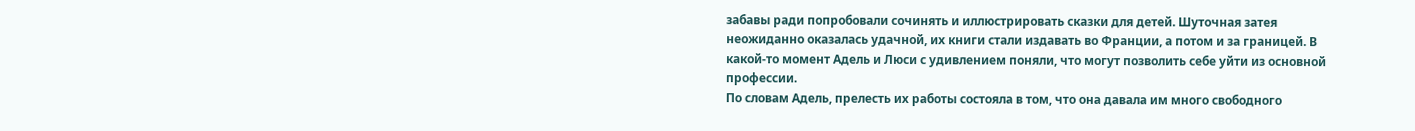забавы ради попробовали сочинять и иллюстрировать сказки для детей. Шуточная затея неожиданно оказалась удачной, их книги стали издавать во Франции, а потом и за границей. В какой-то момент Адель и Люси с удивлением поняли, что могут позволить себе уйти из основной профессии.
По словам Адель, прелесть их работы состояла в том, что она давала им много свободного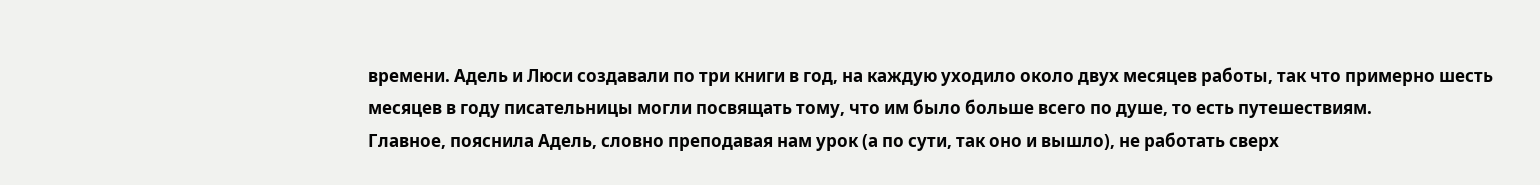времени. Адель и Люси создавали по три книги в год, на каждую уходило около двух месяцев работы, так что примерно шесть месяцев в году писательницы могли посвящать тому, что им было больше всего по душе, то есть путешествиям.
Главное, пояснила Адель, словно преподавая нам урок (а по сути, так оно и вышло), не работать сверх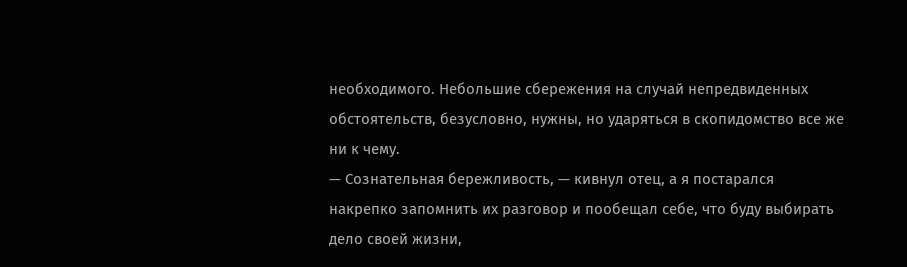необходимого. Небольшие сбережения на случай непредвиденных обстоятельств, безусловно, нужны, но ударяться в скопидомство все же ни к чему.
— Сознательная бережливость, — кивнул отец, а я постарался накрепко запомнить их разговор и пообещал себе, что буду выбирать дело своей жизни,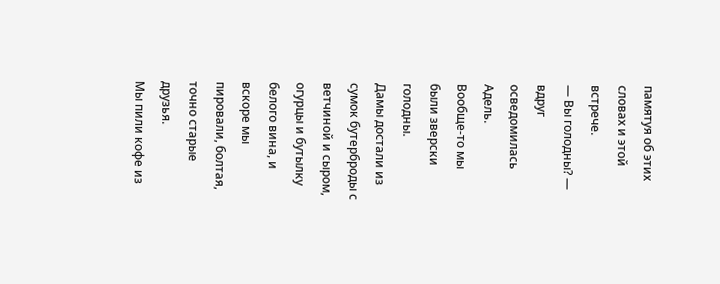памятуя об этих словах и этой встрече.
— Вы голодны? — вдруг осведомилась Адель.
Вообще-то мы были зверски голодны.
Дамы достали из сумок бутерброды с ветчиной и сыром, огурцы и бутылку белого вина, и вскоре мы пировали, болтая, точно старые друзья.
Мы пили кофе из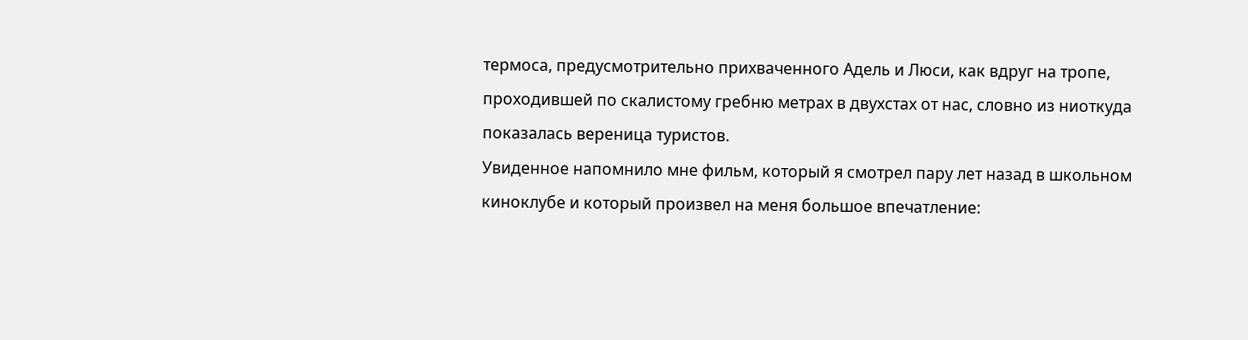термоса, предусмотрительно прихваченного Адель и Люси, как вдруг на тропе, проходившей по скалистому гребню метрах в двухстах от нас, словно из ниоткуда показалась вереница туристов.
Увиденное напомнило мне фильм, который я смотрел пару лет назад в школьном киноклубе и который произвел на меня большое впечатление: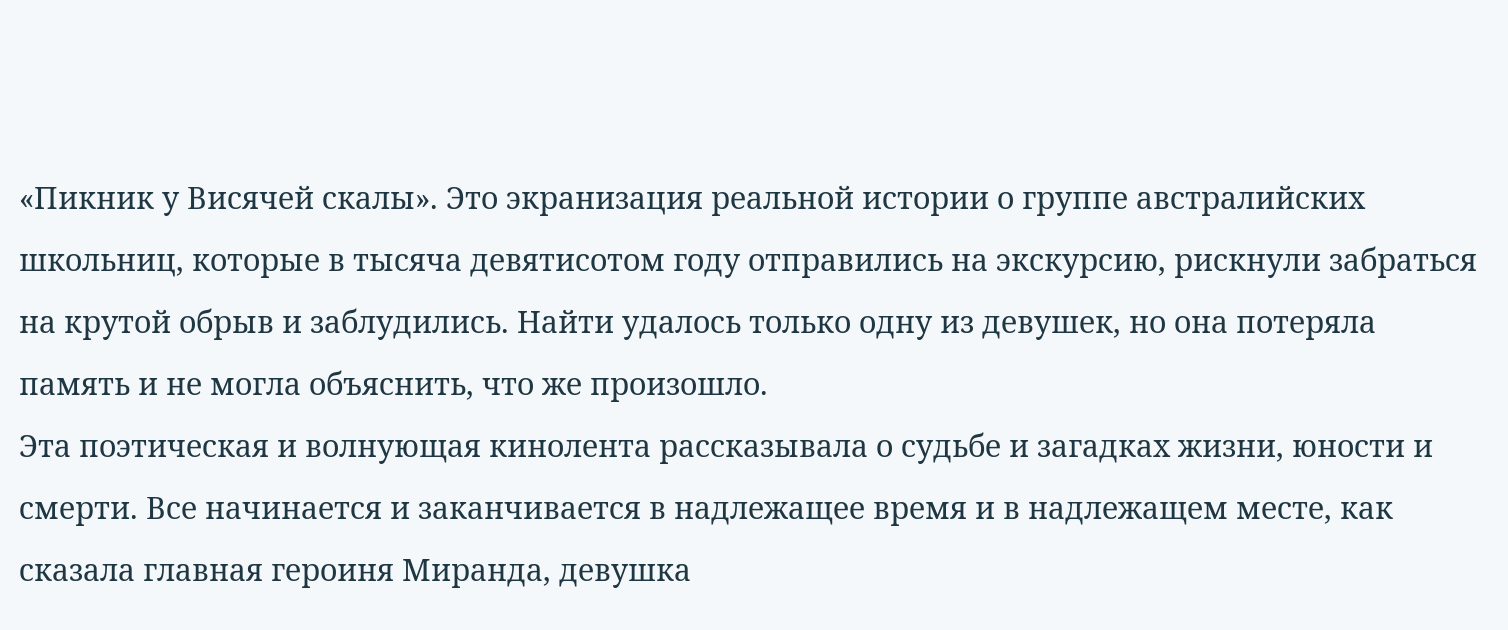«Пикник у Висячей скалы». Это экранизация реальной истории о группе австралийских школьниц, которые в тысяча девятисотом году отправились на экскурсию, рискнули забраться на крутой обрыв и заблудились. Найти удалось только одну из девушек, но она потеряла память и не могла объяснить, что же произошло.
Эта поэтическая и волнующая кинолента рассказывала о судьбе и загадках жизни, юности и смерти. Все начинается и заканчивается в надлежащее время и в надлежащем месте, как сказала главная героиня Миранда, девушка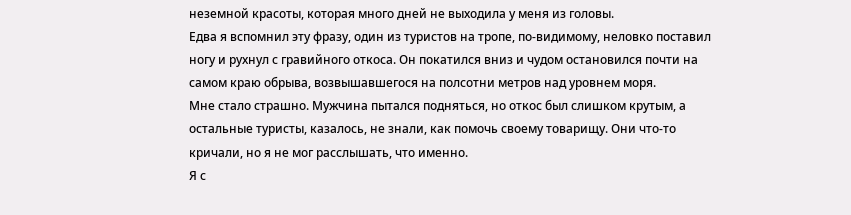неземной красоты, которая много дней не выходила у меня из головы.
Едва я вспомнил эту фразу, один из туристов на тропе, по-видимому, неловко поставил ногу и рухнул с гравийного откоса. Он покатился вниз и чудом остановился почти на самом краю обрыва, возвышавшегося на полсотни метров над уровнем моря.
Мне стало страшно. Мужчина пытался подняться, но откос был слишком крутым, а остальные туристы, казалось, не знали, как помочь своему товарищу. Они что-то кричали, но я не мог расслышать, что именно.
Я с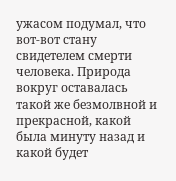ужасом подумал, что вот-вот стану свидетелем смерти человека. Природа вокруг оставалась такой же безмолвной и прекрасной, какой была минуту назад и какой будет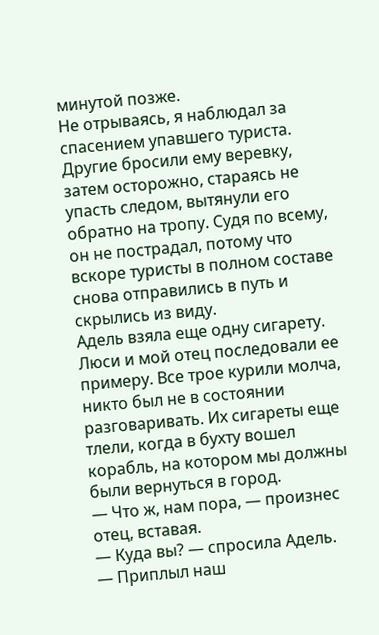минутой позже.
Не отрываясь, я наблюдал за спасением упавшего туриста. Другие бросили ему веревку, затем осторожно, стараясь не упасть следом, вытянули его обратно на тропу. Судя по всему, он не пострадал, потому что вскоре туристы в полном составе снова отправились в путь и скрылись из виду.
Адель взяла еще одну сигарету. Люси и мой отец последовали ее примеру. Все трое курили молча, никто был не в состоянии разговаривать. Их сигареты еще тлели, когда в бухту вошел корабль, на котором мы должны были вернуться в город.
— Что ж, нам пора, — произнес отец, вставая.
— Куда вы? — спросила Адель.
— Приплыл наш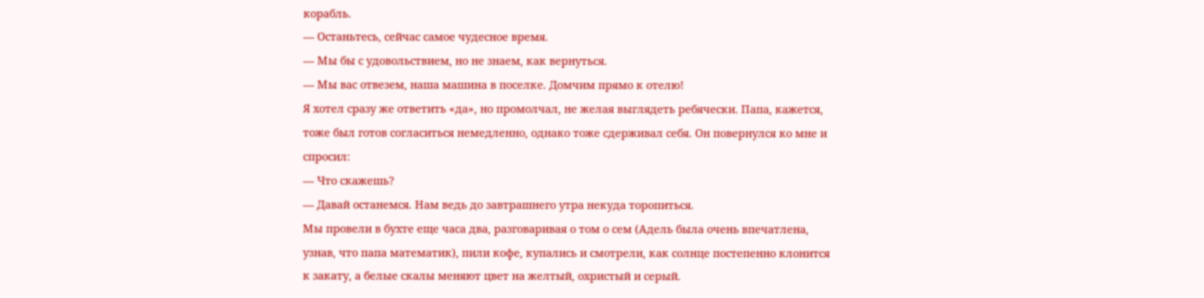корабль.
— Останьтесь, сейчас самое чудесное время.
— Мы бы с удовольствием, но не знаем, как вернуться.
— Мы вас отвезем, наша машина в поселке. Домчим прямо к отелю!
Я хотел сразу же ответить «да», но промолчал, не желая выглядеть ребячески. Папа, кажется, тоже был готов согласиться немедленно, однако тоже сдерживал себя. Он повернулся ко мне и спросил:
— Что скажешь?
— Давай останемся. Нам ведь до завтрашнего утра некуда торопиться.
Мы провели в бухте еще часа два, разговаривая о том о сем (Адель была очень впечатлена, узнав, что папа математик), пили кофе, купались и смотрели, как солнце постепенно клонится к закату, а белые скалы меняют цвет на желтый, охристый и серый.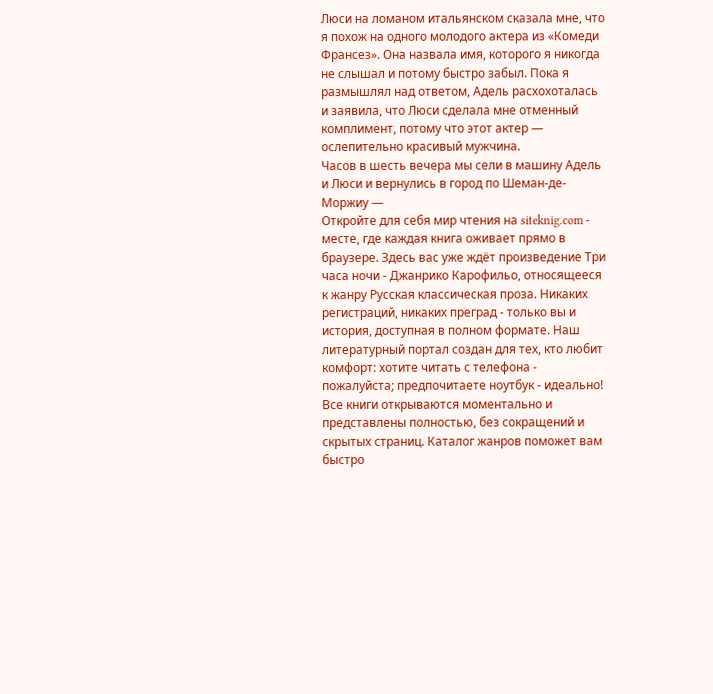Люси на ломаном итальянском сказала мне, что я похож на одного молодого актера из «Комеди Франсез». Она назвала имя, которого я никогда не слышал и потому быстро забыл. Пока я размышлял над ответом, Адель расхохоталась и заявила, что Люси сделала мне отменный комплимент, потому что этот актер — ослепительно красивый мужчина.
Часов в шесть вечера мы сели в машину Адель и Люси и вернулись в город по Шеман-де-Моржиу —
Откройте для себя мир чтения на siteknig.com - месте, где каждая книга оживает прямо в браузере. Здесь вас уже ждёт произведение Три часа ночи - Джанрико Карофильо, относящееся к жанру Русская классическая проза. Никаких регистраций, никаких преград - только вы и история, доступная в полном формате. Наш литературный портал создан для тех, кто любит комфорт: хотите читать с телефона - пожалуйста; предпочитаете ноутбук - идеально! Все книги открываются моментально и представлены полностью, без сокращений и скрытых страниц. Каталог жанров поможет вам быстро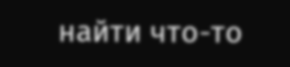найти что-то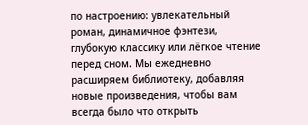по настроению: увлекательный роман, динамичное фэнтези, глубокую классику или лёгкое чтение перед сном. Мы ежедневно расширяем библиотеку, добавляя новые произведения, чтобы вам всегда было что открыть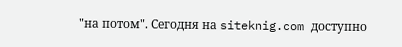"на потом". Сегодня на siteknig.com доступно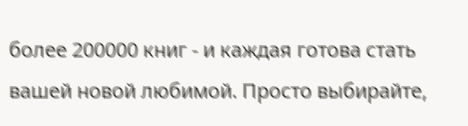более 200000 книг - и каждая готова стать вашей новой любимой. Просто выбирайте,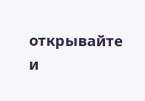открывайте и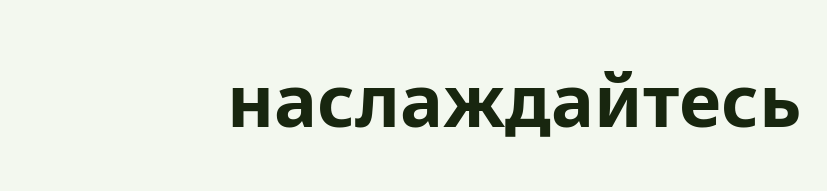наслаждайтесь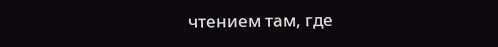чтением там, где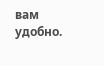вам удобно.